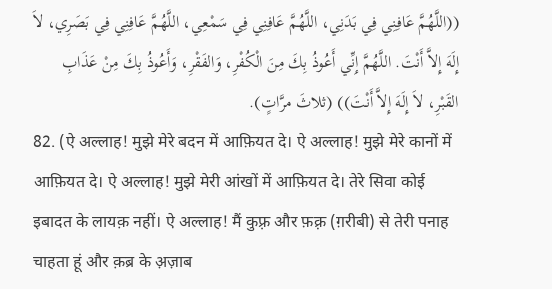((اللَّهُمَّ عَافِنِي فِي بَدَنِي، اللَّهُمَّ عَافِنِي فِي سَمْعِي، اللَّهُمَّ عَافِنِي فِي بَصَرِي، لاَ إِلَهَ إِلاَّ أَنْتَ. اللَّهُمَّ إِنِّي أَعُوذُ بِكَ مِنَ الْكُفْرِ، وَالفَقْرِ، وَأَعُوذُ بِكَ مِنْ عَذَابِ القَبْرِ، لاَ إِلَهَ إِلاَّ أَنْتَ)) (ثلاثَ مرَّاتٍ).
82. (ऐ अल्लाह! मुझे मेरे बदन में आफ़ियत दे। ऐ अल्लाह! मुझे मेरे कानों में आफ़ियत दे। ऐ अल्लाह! मुझे मेरी आंखों में आफ़ियत दे। तेरे सिवा कोई इबादत के लायक़ नहीं। ऐ अल्लाह! मैं कुफ़्र और फ़क़्र (ग़रीबी) से तेरी पनाह चाहता हूं और क़ब्र के अ़ज़ाब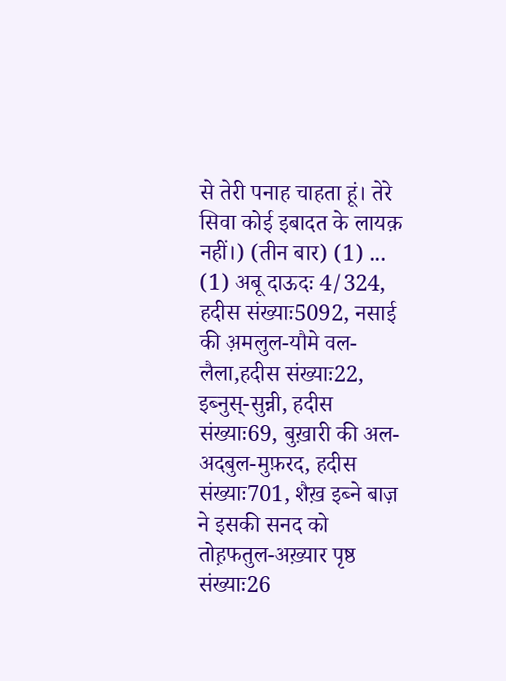से तेरी पनाह चाहता हूं। तेरे सिवा कोई इबादत के लायक़ नहीं।) (तीन बार) (1) ... (1) अबू दाऊदः 4/324, हदीस संख्याः5092, नसाई की अ़मलुल-यौमे वल-लैला,हदीस संख्याः22, इब्नुस्-सुन्नी, हदीस संख्याः69, बुख़ारी की अल-अदबुल-मुफ़रद, हदीस संख्याः701, शैख़ इब्ने बाज़ ने इसकी सनद को तोह़फतुल-अख़्यार पृष्ठ संख्याः26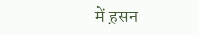में ह़सन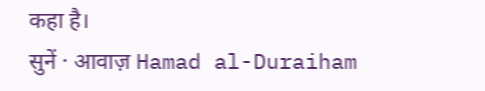कहा है।
सुनें · आवाज़ Hamad al-Duraiham